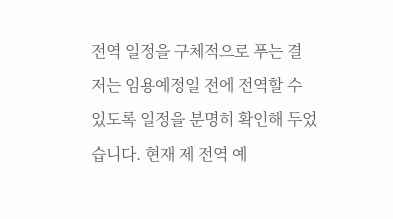전역 일정을 구체적으로 푸는 결
저는 임용예정일 전에 전역할 수 있도록 일정을 분명히 확인해 두었습니다. 현재 제 전역 예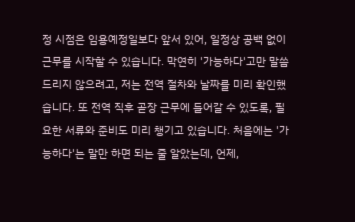정 시점은 임용예정일보다 앞서 있어, 일정상 공백 없이 근무를 시작할 수 있습니다. 막연히 '가능하다'고만 말씀드리지 않으려고, 저는 전역 절차와 날짜를 미리 확인했습니다. 또 전역 직후 곧장 근무에 들어갈 수 있도록, 필요한 서류와 준비도 미리 챙기고 있습니다. 처음에는 '가능하다'는 말만 하면 되는 줄 알았는데, 언제,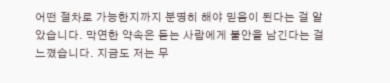어떤 절차로 가능한지까지 분명히 해야 믿음이 된다는 걸 알았습니다. 막연한 약속은 듣는 사람에게 불안을 남긴다는 걸 느꼈습니다. 지금도 저는 무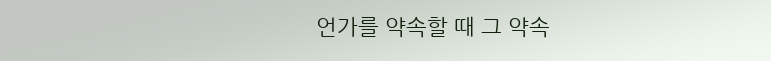언가를 약속할 때 그 약속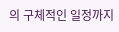의 구체적인 일정까지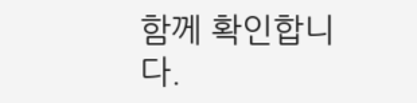함께 확인합니다.